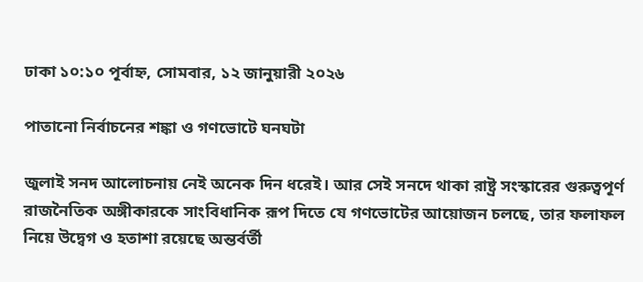ঢাকা ১০:১০ পূর্বাহ্ন, সোমবার, ১২ জানুয়ারী ২০২৬

পাতানো নির্বাচনের শঙ্কা ও গণভোটে ঘনঘটা

জুলাই সনদ আলোচনায় নেই অনেক দিন ধরেই। আর সেই সনদে থাকা রাষ্ট্র সংস্কারের গুরুত্বপূর্ণ রাজনৈতিক অঙ্গীকারকে সাংবিধানিক রূপ দিতে যে গণভোটের আয়োজন চলছে, তার ফলাফল নিয়ে উদ্বেগ ও হতাশা রয়েছে অন্তর্বর্তী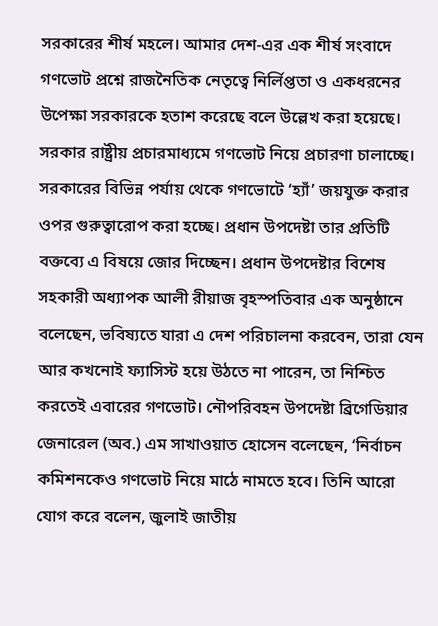সরকারের শীর্ষ মহলে। আমার দেশ-এর এক শীর্ষ সংবাদে গণভোট প্রশ্নে রাজনৈতিক নেতৃত্বে নির্লিপ্ততা ও একধরনের উপেক্ষা সরকারকে হতাশ করেছে বলে উল্লেখ করা হয়েছে। সরকার রাষ্ট্রীয় প্রচারমাধ্যমে গণভোট নিয়ে প্রচারণা চালাচ্ছে। সরকারের বিভিন্ন পর্যায় থেকে গণভোটে ‘হ্যাঁ’ জয়যুক্ত করার ওপর গুরুত্বারোপ করা হচ্ছে। প্রধান উপদেষ্টা তার প্রতিটি বক্তব্যে এ বিষয়ে জোর দিচ্ছেন। প্রধান উপদেষ্টার বিশেষ সহকারী অধ্যাপক আলী রীয়াজ বৃহস্পতিবার এক অনুষ্ঠানে বলেছেন, ভবিষ্যতে যারা এ দেশ পরিচালনা করবেন, তারা যেন আর কখনোই ফ্যাসিস্ট হয়ে উঠতে না পারেন, তা নিশ্চিত করতেই এবারের গণভোট। নৌপরিবহন উপদেষ্টা ব্রিগেডিয়ার জেনারেল (অব.) এম সাখাওয়াত হোসেন বলেছেন, ‘নির্বাচন কমিশনকেও গণভোট নিয়ে মাঠে নামতে হবে। তিনি আরো যোগ করে বলেন, জুলাই জাতীয়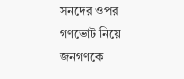সনদের ওপর গণভোট নিয়ে জনগণকে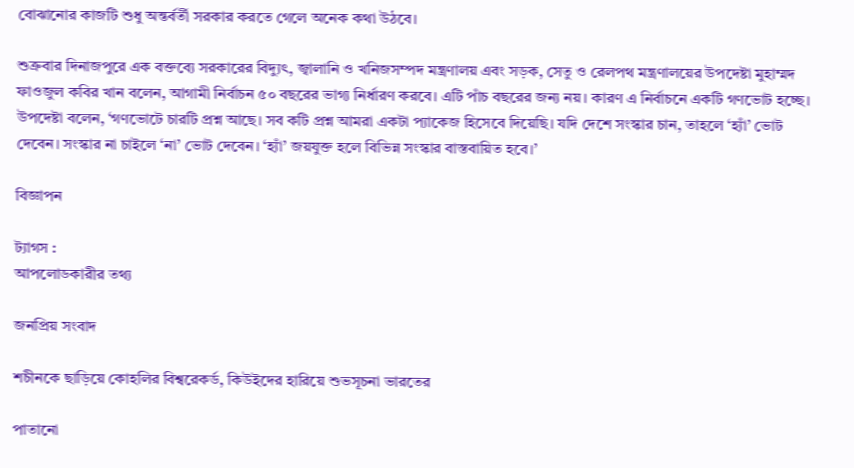বোঝানোর কাজটি শুধু অন্তর্বর্তী সরকার করতে গেলে অনেক কথা উঠবে।

শুক্রবার দিনাজপুরে এক বক্তব্যে সরকারের বিদ্যুৎ, জ্বালানি ও খনিজসম্পদ মন্ত্রণালয় এবং সড়ক, সেতু ও রেলপথ মন্ত্রণালয়ের উপদেষ্টা মুহাম্মদ ফাওজুল কবির খান বলেন, আগামী নির্বাচন ৫০ বছরের ভাগ্য নির্ধারণ করবে। এটি পাঁচ বছরের জন্য নয়। কারণ এ নির্বাচনে একটি গণভোট হচ্ছে। উপদেষ্টা বলেন, ‘গণভোটে চারটি প্রশ্ন আছে। সব কটি প্রশ্ন আমরা একটা প্যাকেজ হিসেবে দিয়েছি। যদি দেশে সংস্কার চান, তাহলে ‘হ্যাঁ’ ভোট দেবেন। সংস্কার না চাইলে ‘না’ ভোট দেবেন। ‘হ্যাঁ’ জয়যুক্ত হলে বিভিন্ন সংস্কার বাস্তবায়িত হবে।’

বিজ্ঞাপন

ট্যাগস :
আপলোডকারীর তথ্য

জনপ্রিয় সংবাদ

শচীনকে ছাড়িয়ে কোহলির বিশ্বরেকর্ড, কিউইদের হারিয়ে শুভসূচনা ভারতের

পাতানো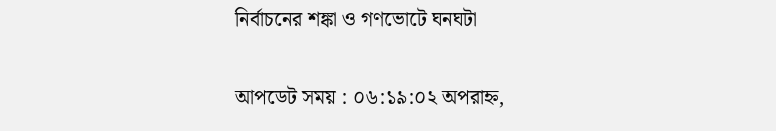নির্বাচনের শঙ্কা ও গণভোটে ঘনঘটা

আপডেট সময় : ০৬:১৯:০২ অপরাহ্ন,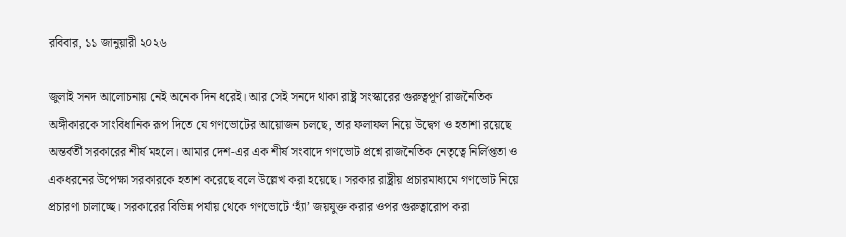রবিবার, ১১ জানুয়ারী ২০২৬

জুলাই সনদ আলোচনায় নেই অনেক দিন ধরেই। আর সেই সনদে থাকা রাষ্ট্র সংস্কারের গুরুত্বপূর্ণ রাজনৈতিক অঙ্গীকারকে সাংবিধানিক রূপ দিতে যে গণভোটের আয়োজন চলছে, তার ফলাফল নিয়ে উদ্বেগ ও হতাশা রয়েছে অন্তর্বর্তী সরকারের শীর্ষ মহলে। আমার দেশ-এর এক শীর্ষ সংবাদে গণভোট প্রশ্নে রাজনৈতিক নেতৃত্বে নির্লিপ্ততা ও একধরনের উপেক্ষা সরকারকে হতাশ করেছে বলে উল্লেখ করা হয়েছে। সরকার রাষ্ট্রীয় প্রচারমাধ্যমে গণভোট নিয়ে প্রচারণা চালাচ্ছে। সরকারের বিভিন্ন পর্যায় থেকে গণভোটে ‘হ্যাঁ’ জয়যুক্ত করার ওপর গুরুত্বারোপ করা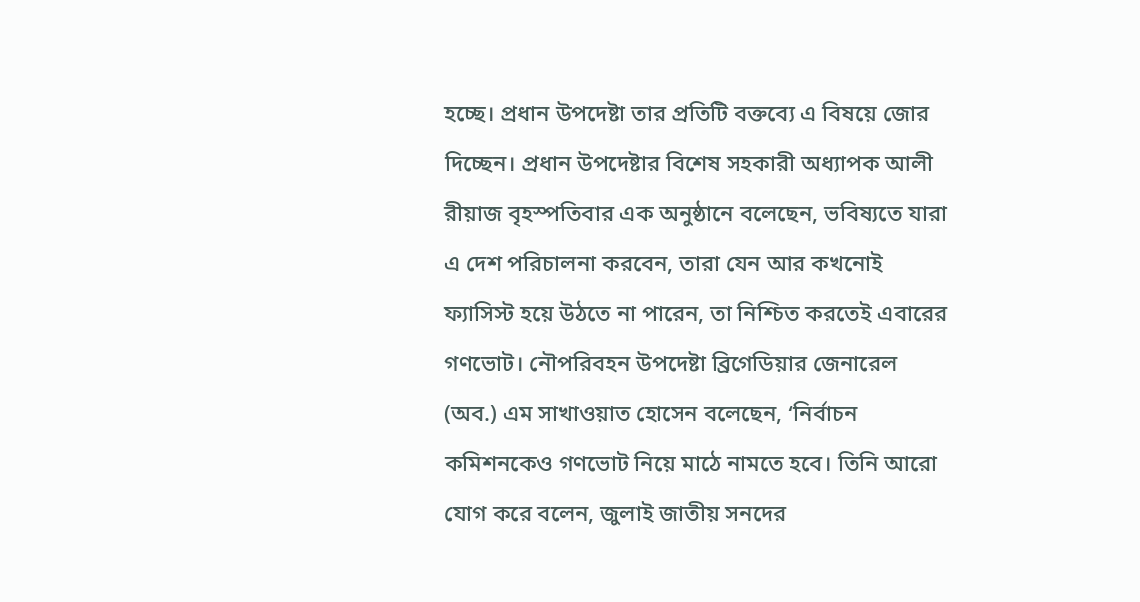হচ্ছে। প্রধান উপদেষ্টা তার প্রতিটি বক্তব্যে এ বিষয়ে জোর দিচ্ছেন। প্রধান উপদেষ্টার বিশেষ সহকারী অধ্যাপক আলী রীয়াজ বৃহস্পতিবার এক অনুষ্ঠানে বলেছেন, ভবিষ্যতে যারা এ দেশ পরিচালনা করবেন, তারা যেন আর কখনোই ফ্যাসিস্ট হয়ে উঠতে না পারেন, তা নিশ্চিত করতেই এবারের গণভোট। নৌপরিবহন উপদেষ্টা ব্রিগেডিয়ার জেনারেল (অব.) এম সাখাওয়াত হোসেন বলেছেন, ‘নির্বাচন কমিশনকেও গণভোট নিয়ে মাঠে নামতে হবে। তিনি আরো যোগ করে বলেন, জুলাই জাতীয় সনদের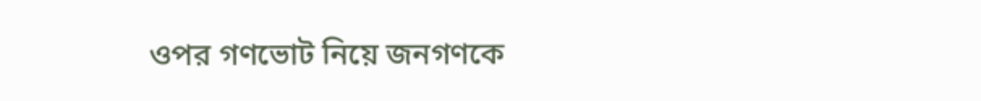ওপর গণভোট নিয়ে জনগণকে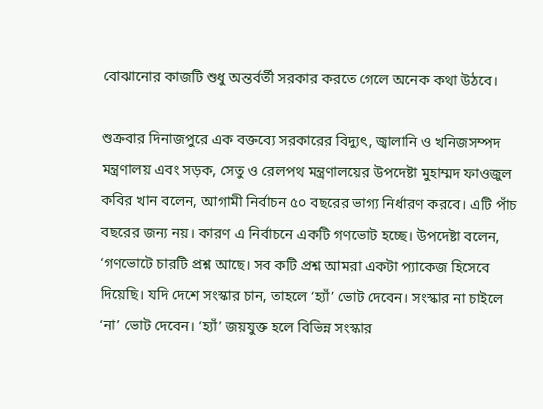বোঝানোর কাজটি শুধু অন্তর্বর্তী সরকার করতে গেলে অনেক কথা উঠবে।

শুক্রবার দিনাজপুরে এক বক্তব্যে সরকারের বিদ্যুৎ, জ্বালানি ও খনিজসম্পদ মন্ত্রণালয় এবং সড়ক, সেতু ও রেলপথ মন্ত্রণালয়ের উপদেষ্টা মুহাম্মদ ফাওজুল কবির খান বলেন, আগামী নির্বাচন ৫০ বছরের ভাগ্য নির্ধারণ করবে। এটি পাঁচ বছরের জন্য নয়। কারণ এ নির্বাচনে একটি গণভোট হচ্ছে। উপদেষ্টা বলেন, ‘গণভোটে চারটি প্রশ্ন আছে। সব কটি প্রশ্ন আমরা একটা প্যাকেজ হিসেবে দিয়েছি। যদি দেশে সংস্কার চান, তাহলে ‘হ্যাঁ’ ভোট দেবেন। সংস্কার না চাইলে ‘না’ ভোট দেবেন। ‘হ্যাঁ’ জয়যুক্ত হলে বিভিন্ন সংস্কার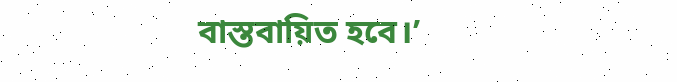বাস্তবায়িত হবে।’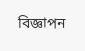বিজ্ঞাপন